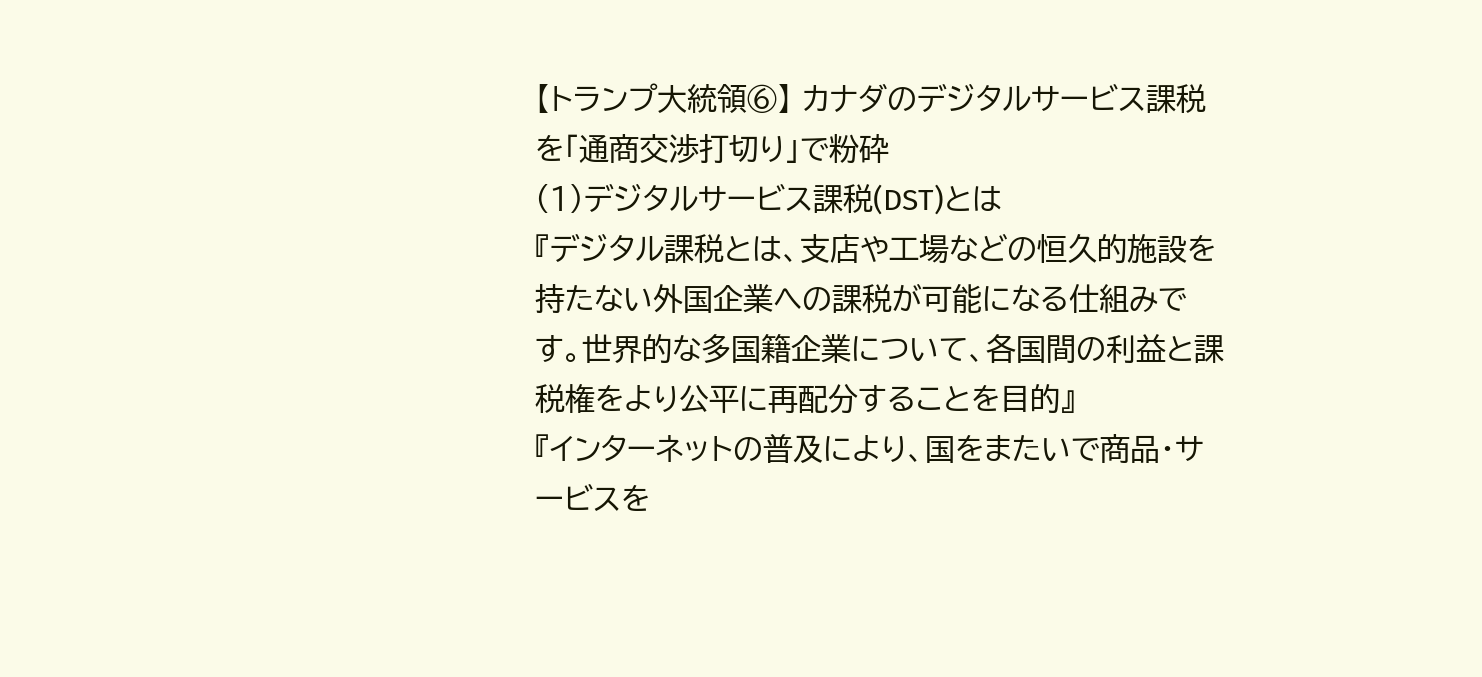【トランプ大統領⑥】 カナダのデジタルサービス課税を「通商交渉打切り」で粉砕
(1)デジタルサービス課税(DST)とは
『デジタル課税とは、支店や工場などの恒久的施設を持たない外国企業への課税が可能になる仕組みです。世界的な多国籍企業について、各国間の利益と課税権をより公平に再配分することを目的』
『インターネットの普及により、国をまたいで商品・サービスを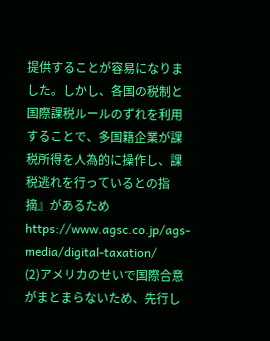提供することが容易になりました。しかし、各国の税制と国際課税ルールのずれを利用することで、多国籍企業が課税所得を人為的に操作し、課税逃れを行っているとの指摘』があるため
https://www.agsc.co.jp/ags-media/digital-taxation/
(2)アメリカのせいで国際合意がまとまらないため、先行し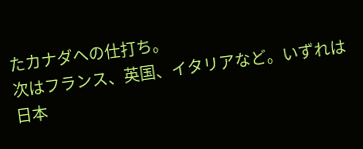たカナダへの仕打ち。
次はフランス、英国、イタリアなど。いずれは日本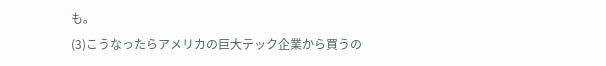も。
(3)こうなったらアメリカの巨大テック企業から買うの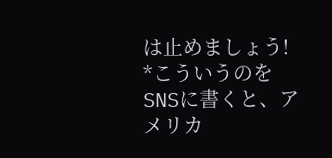は止めましょう!
*こういうのをSNSに書くと、アメリカ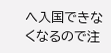へ入国できなくなるので注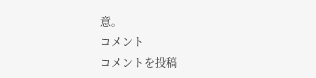意。
コメント
コメントを投稿